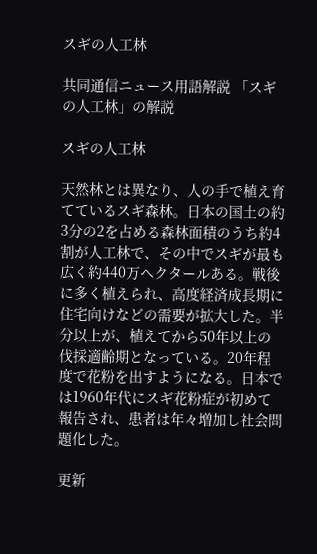スギの人工林

共同通信ニュース用語解説 「スギの人工林」の解説

スギの人工林

天然林とは異なり、人の手で植え育てているスギ森林。日本の国土の約3分の2を占める森林面積のうち約4割が人工林で、その中でスギが最も広く約440万ヘクタールある。戦後に多く植えられ、高度経済成長期に住宅向けなどの需要が拡大した。半分以上が、植えてから50年以上の伐採適齢期となっている。20年程度で花粉を出すようになる。日本では1960年代にスギ花粉症が初めて報告され、患者は年々増加し社会問題化した。

更新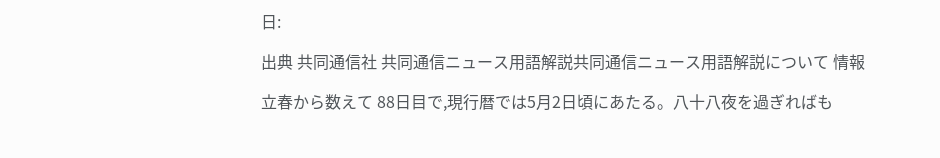日:

出典 共同通信社 共同通信ニュース用語解説共同通信ニュース用語解説について 情報

立春から数えて 88日目で,現行暦では5月2日頃にあたる。八十八夜を過ぎればも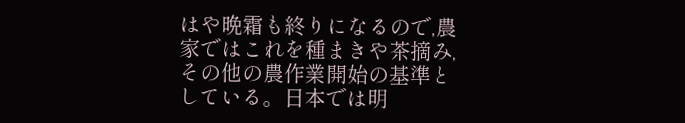はや晩霜も終りになるので,農家ではこれを種まきや茶摘み,その他の農作業開始の基準としている。日本では明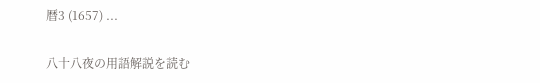暦3 (1657) ...

八十八夜の用語解説を読む